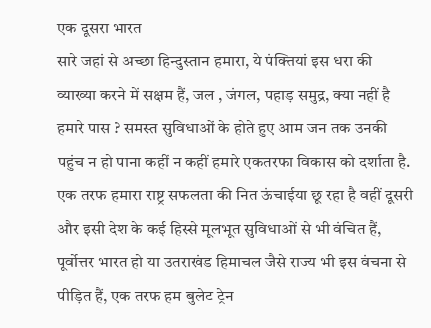एक दूसरा भारत
सारे जहां से अच्छा हिन्दुस्तान हमारा, ये पंक्तियां इस धरा की व्याख्या करने में सक्षम हैं, जल , जंगल, पहाड़ समुद्र, क्या नहीं है हमारे पास ? समस्त सुविधाओं के होते हुए आम जन तक उनकी पहुंच न हो पाना कहीं न कहीं हमारे एकतरफा विकास को दर्शाता है. एक तरफ हमारा राष्ट्र सफलता की नित ऊंचाईया छू रहा है वहीं दूसरी और इसी देश के कई हिस्से मूलभूत सुविधाओं से भी वंचित हैं, पूर्वोत्तर भारत हो या उतराखंड हिमाचल जैसे राज्य भी इस वंचना से पीड़ित हैं, एक तरफ हम बुलेट ट्रेन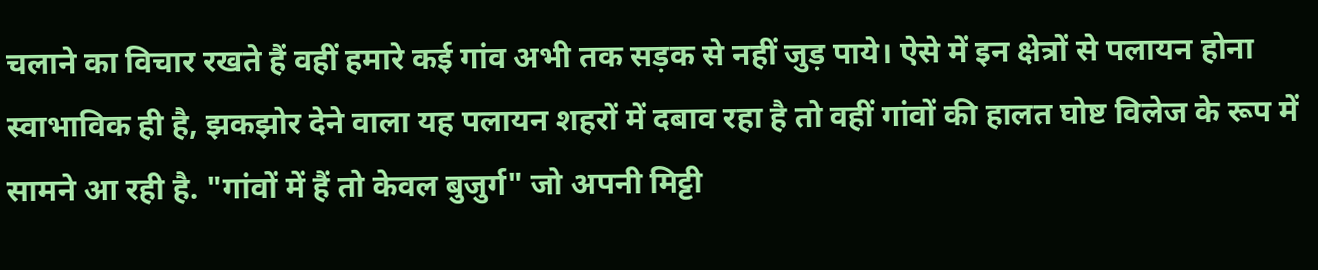चलाने का विचार रखते हैं वहीं हमारे कई गांव अभी तक सड़क से नहीं जुड़ पाये। ऐसे में इन क्षेत्रों से पलायन होना स्वाभाविक ही है, झकझोर देने वाला यह पलायन शहरों में दबाव रहा है तो वहीं गांवों की हालत घोष्ट विलेज के रूप में सामने आ रही है. "गांवों में हैं तो केवल बुजुर्ग" जो अपनी मिट्टी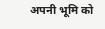अपनी भूमि को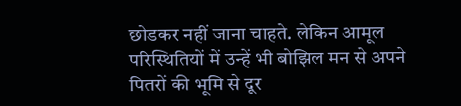छोडकर नहीं जाना चाहते. लेकिन आमूल परिस्थितियों में उन्हें भी बोझिल मन से अपने पितरों की भूमि से दूर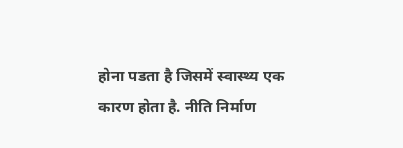होना पडता है जिसमें स्वास्थ्य एक कारण होता है. नीति निर्माण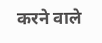करने वाले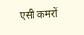एसी कमरों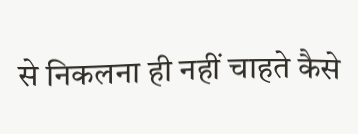से निकलना ही नहीं चाहते कैसे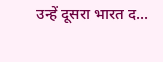उन्हें दूसरा भारत द...